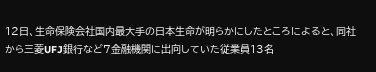12日、生命保険会社国内最大手の日本生命が明らかにしたところによると、同社から三菱UFJ銀行など7金融機関に出向していた従業員13名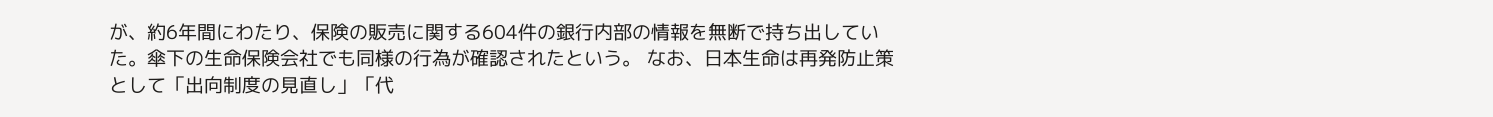が、約6年間にわたり、保険の販売に関する604件の銀行内部の情報を無断で持ち出していた。傘下の生命保険会社でも同様の行為が確認されたという。 なお、日本生命は再発防止策として「出向制度の見直し」「代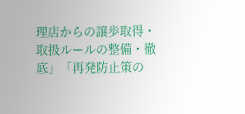理店からの譲歩取得・取扱ルールの整備・徹底」「再発防止策の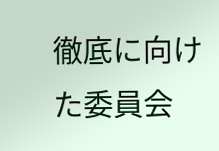徹底に向けた委員会